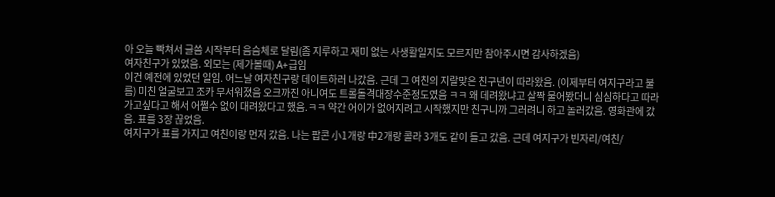아 오늘 빡쳐서 글씀 시작부터 음슴체로 달림(좀 지루하고 재미 없는 사생활일지도 모르지만 참아주시면 감사하겠음)
여자친구가 있었음. 외모는 (제가볼때) A+급임
이건 예전에 있었던 일임. 어느날 여자친구랑 데이트하러 나갔음. 근데 그 여친의 지랄맞은 친구년이 따라왔음. (이제부터 여지구라고 불름) 미친 얼굴보고 조카 무서워졌음 오크까진 아니여도 트롤돌격대장수준정도였음 ㅋㅋ 왜 데려왔냐고 살짝 물어봤더니 심심하다고 따라가고싶다고 해서 어쩔수 없이 대려왔다고 했음.ㅋㅋ 약간 어이가 없어지려고 시작했지만 친구니까 그러려니 하고 놀러갔음. 영화관에 갔음. 표를 3장 끊었음.
여지구가 표를 가지고 여친이랑 먼저 갔음. 나는 팝콘 小1개랑 中2개랑 콜라 3개도 같이 들고 갔음. 근데 여지구가 빈자리/여친/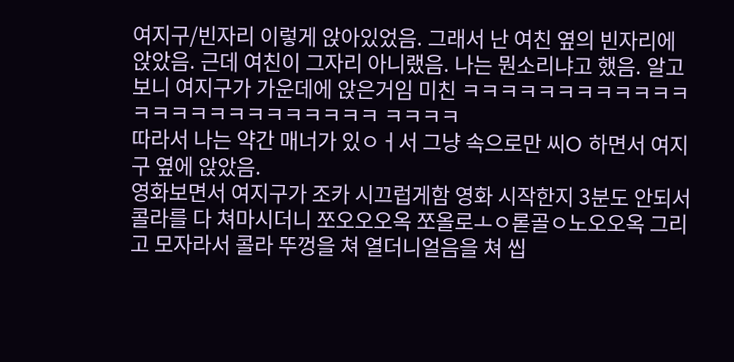여지구/빈자리 이렇게 앉아있었음. 그래서 난 여친 옆의 빈자리에 앉았음. 근데 여친이 그자리 아니랬음. 나는 뭔소리냐고 했음. 알고보니 여지구가 가운데에 앉은거임 미친 ㅋㅋㅋㅋㅋㅋㅋㅋㅋㅋㅋㅋㅋㅋㅋㅋㅋㅋㅋㅋㅋㅋㅋㅋㅋ ㅋㅋㅋㅋ
따라서 나는 약간 매너가 있ㅇㅓ서 그냥 속으로만 씨O 하면서 여지구 옆에 앉았음.
영화보면서 여지구가 조카 시끄럽게함 영화 시작한지 3분도 안되서 콜라를 다 쳐마시더니 쪼오오오옥 쪼올로ㅗㅇ롣골ㅇ노오오옥 그리고 모자라서 콜라 뚜껑을 쳐 열더니얼음을 쳐 씹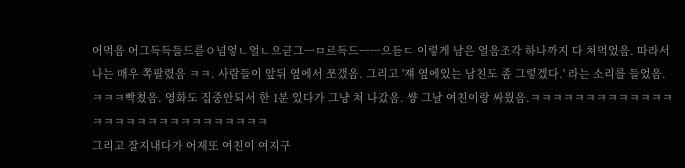어먹음 어그득득들드륻ㅇ넘엏ㄴ얼ㄴ으귿그ㅡㅁ르득드ㅡㅡ으듣ㄷ 이렇게 남은 얼음조각 하나까지 다 쳐먹었음. 따라서 나는 매우 쪽팔렸음 ㅋㅋ. 사람들이 앞뒤 옆에서 쪼갰음. 그리고 '쟤 옆에있는 남친도 좀 그렇겠다.' 라는 소리를 들었음. ㅋㅋㅋ빡쳤음. 영화도 집중안되서 한 1분 있다가 그냥 쳐 나갔음. 썅 그날 여친이랑 싸웠음.ㅋㅋㅋㅋㅋㅋㅋㅋㅋㅋㅋㅋㅋㅋㅋㅋㅋㅋㅋㅋㅋㅋㅋㅋㅋㅋㅋㅋㅋ
그리고 잘지내다가 어제또 여친이 여지구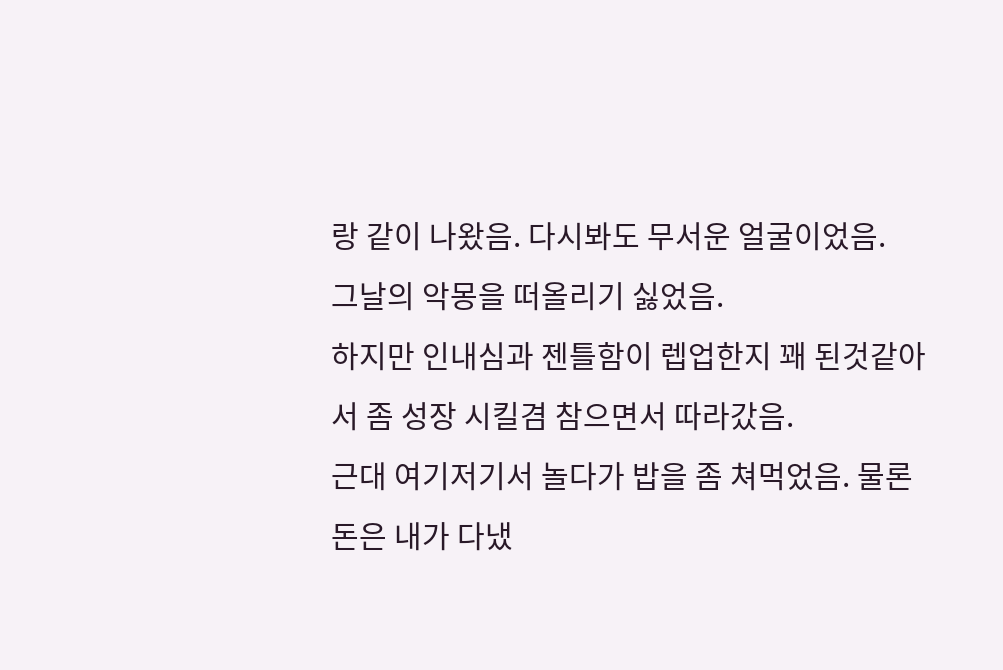랑 같이 나왔음. 다시봐도 무서운 얼굴이었음.
그날의 악몽을 떠올리기 싫었음.
하지만 인내심과 젠틀함이 렙업한지 꽤 된것같아서 좀 성장 시킬겸 참으면서 따라갔음.
근대 여기저기서 놀다가 밥을 좀 쳐먹었음. 물론 돈은 내가 다냈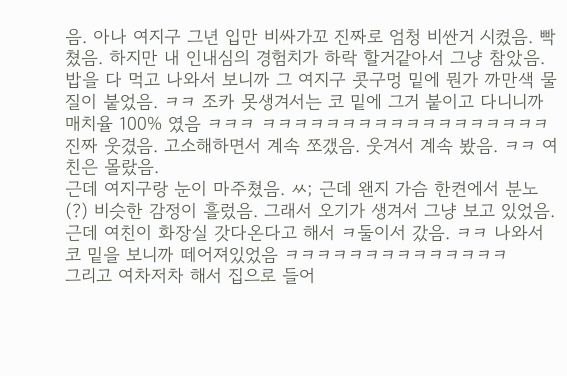음. 아나 여지구 그년 입만 비싸가꼬 진짜로 엄청 비싼거 시켰음. 빡쳤음. 하지만 내 인내심의 경험치가 하락 할거같아서 그냥 참았음. 밥을 다 먹고 나와서 보니까 그 여지구 콧구멍 밑에 뭔가 까만색 물질이 붙었음. ㅋㅋ 조카 못생겨서는 코 밑에 그거 붙이고 다니니까 매치율 100% 였음 ㅋㅋㅋ ㅋㅋㅋㅋㅋㅋㅋㅋㅋㅋㅋㅋㅋㅋㅋㅋㅋㅋ진짜 웃겼음. 고소해하면서 계속 쪼갰음. 웃겨서 계속 봤음. ㅋㅋ 여친은 몰랐음.
근데 여지구랑 눈이 마주쳤음. ㅆ; 근데 왠지 가슴 한켠에서 분노(?) 비슷한 감정이 흘렀음. 그래서 오기가 생겨서 그냥 보고 있었음. 근데 여친이 화장실 갓다온다고 해서 ㅋ둘이서 갔음. ㅋㅋ 나와서 코 밑을 보니까 떼어져있었음 ㅋㅋㅋㅋㅋㅋㅋㅋㅋㅋㅋㅋㅋㅋ
그리고 여차저차 해서 집으로 들어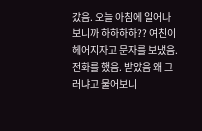갔음. 오늘 아침에 일어나 보니까 하하하하?? 여친이 헤어지자고 문자를 보냈음. 전화를 했음. 받았음 왜 그러냐고 물어보니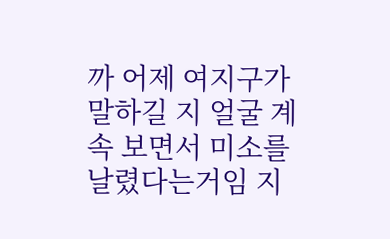까 어제 여지구가 말하길 지 얼굴 계속 보면서 미소를 날렸다는거임 지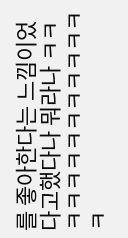를 좋아한다는 느낌이었다고했다나 뭐라나 ㅋㅋㅋㅋㅋㅋㅋㅋㅋㅋㅋㅋㅋㅋ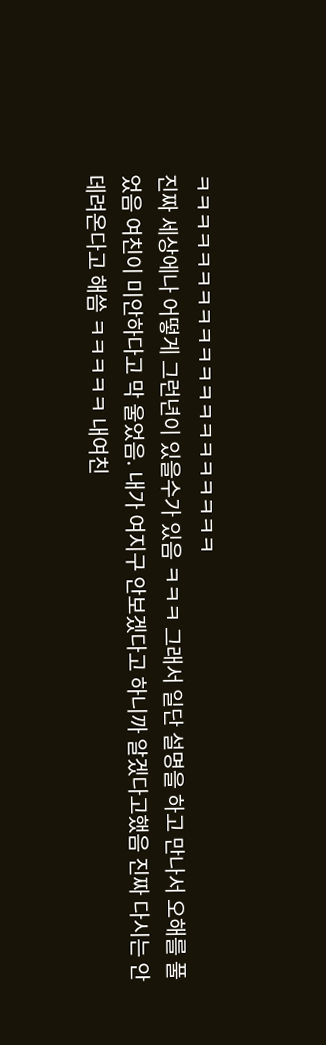ㅋㅋㅋㅋㅋㅋㅋㅋㅋㅋㅋㅋㅋㅋㅋㅋㅋㅋㅋㅋ
진짜 세상에나 어떻게 그런년이 있을수가 있음 ㅋㅋㅋ 그래서 일단 설명을 하고 만나서 오해를 풀었음 여친이 미안하다고 막 울었음. 내가 여지구 안보겠다고 하니까 알겠다고했음 진짜 다시는 안데려온다고 해씀 ㅋㅋㅋㅋㅋ 내여친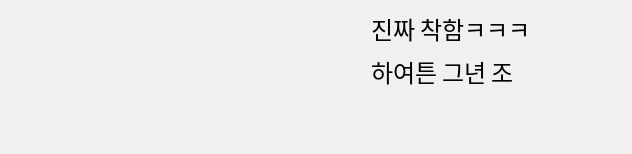진짜 착함ㅋㅋㅋ
하여튼 그년 조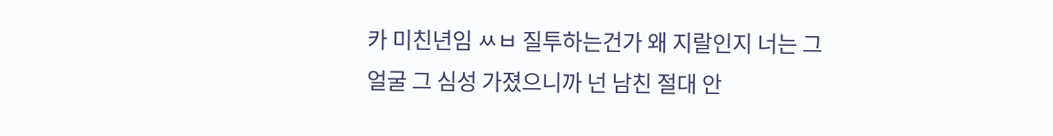카 미친년임 ㅆㅂ 질투하는건가 왜 지랄인지 너는 그 얼굴 그 심성 가졌으니까 넌 남친 절대 안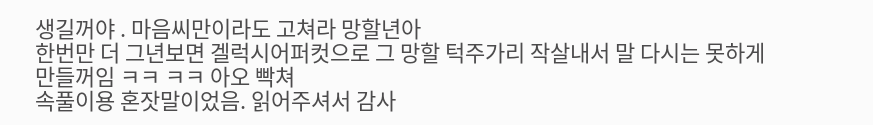생길꺼야 . 마음씨만이라도 고쳐라 망할년아
한번만 더 그년보면 겔럭시어퍼컷으로 그 망할 턱주가리 작살내서 말 다시는 못하게 만들꺼임 ㅋㅋ ㅋㅋ 아오 빡쳐
속풀이용 혼잣말이었음. 읽어주셔서 감사